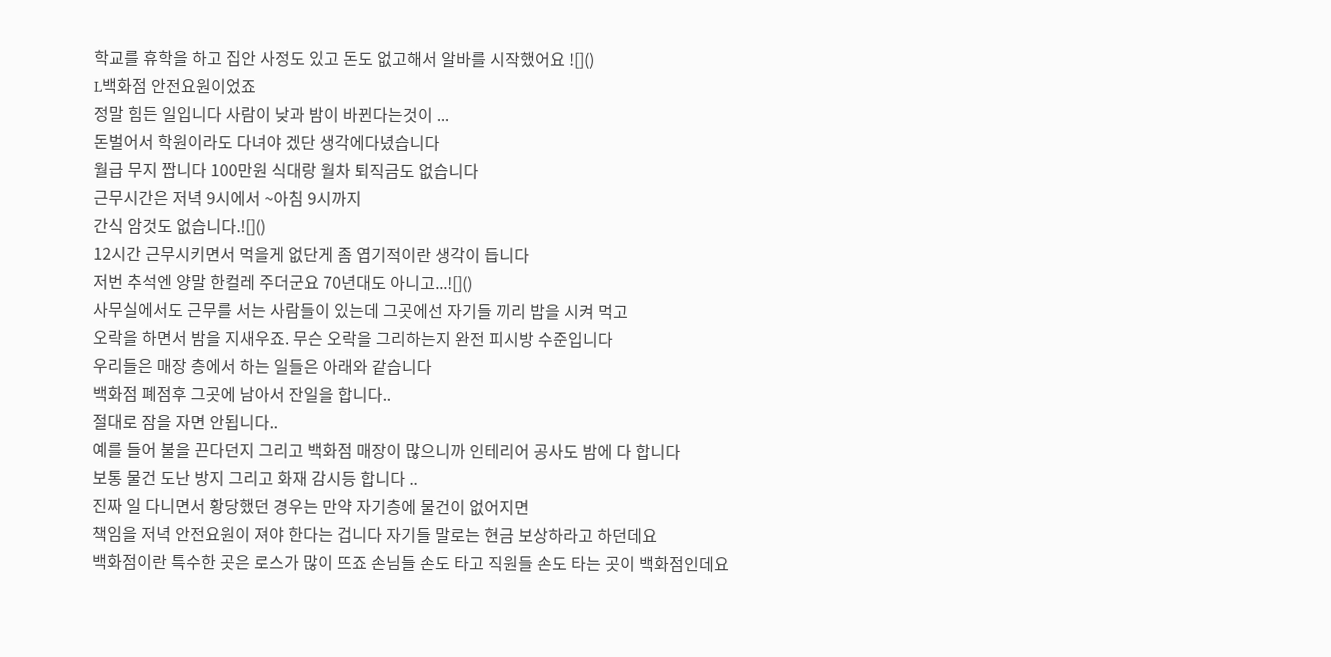학교를 휴학을 하고 집안 사정도 있고 돈도 없고해서 알바를 시작했어요 ![]()
L백화점 안전요원이었죠
정말 힘든 일입니다 사람이 낮과 밤이 바뀐다는것이 ...
돈벌어서 학원이라도 다녀야 겠단 생각에다녔습니다
월급 무지 짭니다 100만원 식대랑 월차 퇴직금도 없습니다
근무시간은 저녁 9시에서 ~아침 9시까지
간식 암것도 없습니다.![]()
12시간 근무시키면서 먹을게 없단게 좀 엽기적이란 생각이 듭니다
저번 추석엔 양말 한컬레 주더군요 70년대도 아니고...![]()
사무실에서도 근무를 서는 사람들이 있는데 그곳에선 자기들 끼리 밥을 시켜 먹고
오락을 하면서 밤을 지새우죠. 무슨 오락을 그리하는지 완전 피시방 수준입니다
우리들은 매장 층에서 하는 일들은 아래와 같습니다
백화점 폐점후 그곳에 남아서 잔일을 합니다..
절대로 잠을 자면 안됩니다..
예를 들어 불을 끈다던지 그리고 백화점 매장이 많으니까 인테리어 공사도 밤에 다 합니다
보통 물건 도난 방지 그리고 화재 감시등 합니다 ..
진짜 일 다니면서 황당했던 경우는 만약 자기층에 물건이 없어지면
책임을 저녁 안전요원이 져야 한다는 겁니다 자기들 말로는 현금 보상하라고 하던데요
백화점이란 특수한 곳은 로스가 많이 뜨죠 손님들 손도 타고 직원들 손도 타는 곳이 백화점인데요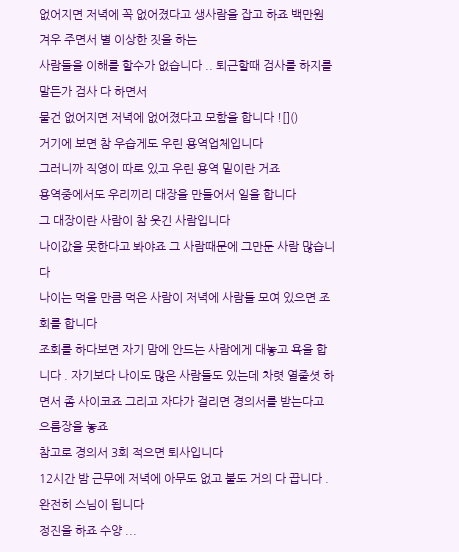없어지면 저녁에 꼭 없어졌다고 생사람을 잡고 하죠 백만원 겨우 주면서 별 이상한 짓을 하는
사람들을 이해를 할수가 없습니다 .. 퇴근할때 검사를 하지를 말든가 검사 다 하면서
물건 없어지면 저녁에 없어졌다고 모함을 합니다 ![]()
거기에 보면 참 우습게도 우린 용역업체입니다
그러니까 직영이 따로 있고 우린 용역 밑이란 거죠
용역중에서도 우리끼리 대장을 만들어서 일을 합니다
그 대장이란 사람이 참 웃긴 사람입니다
나이값을 못한다고 봐야죠 그 사람때문에 그만둔 사람 많습니다
나이는 먹을 만큼 먹은 사람이 저녁에 사람들 모여 있으면 조회를 합니다
조회를 하다보면 자기 맘에 안드는 사람에게 대놓고 욕을 합니다 . 자기보다 나이도 많은 사람들도 있는데 차렷 열줄셧 하면서 좀 사이코죠 그리고 자다가 걸리면 경의서를 받는다고 으름장을 놓죠
참고로 경의서 3회 적으면 퇴사입니다
12시간 밤 근무에 저녁에 아무도 없고 불도 거의 다 끕니다 . 완전히 스님이 됩니다
정진을 하죠 수양 ...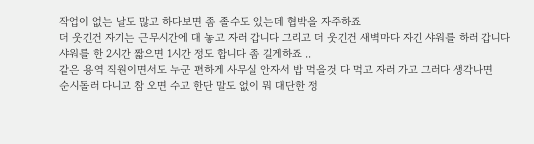작업이 없는 날도 많고 하다보면 좀 졸수도 있는데 협박을 자주하죠
더 웃긴건 자기는 근무시간에 대 놓고 자러 갑니다 그리고 더 웃긴건 새벽마다 자긴 샤워를 하러 갑니다
샤워를 한 2시간 짧으면 1시간 정도 합니다 좀 길게하죠 ..
같은 용역 직원이면서도 누군 편하게 사무실 안자서 밥 먹을것 다 먹고 자러 가고 그러다 생각나면
순시돌러 다니고 참 오면 수고 한단 말도 없이 뭐 대단한 정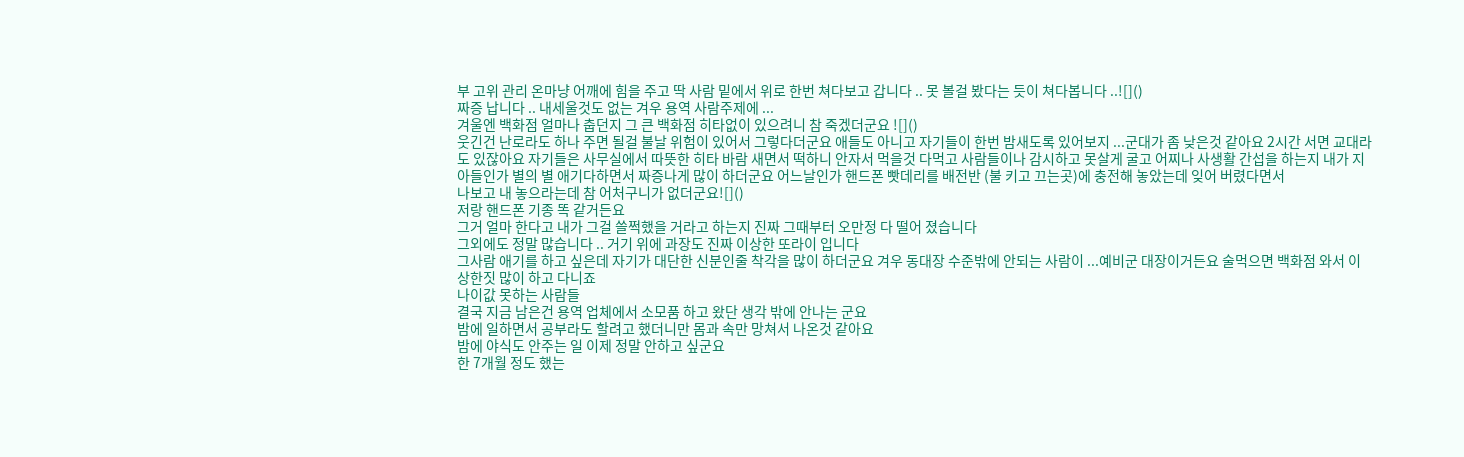부 고위 관리 온마냥 어깨에 힘을 주고 딱 사람 밑에서 위로 한번 쳐다보고 갑니다 .. 못 볼걸 봤다는 듯이 쳐다봅니다 ..![]()
짜증 납니다 .. 내세울것도 없는 겨우 용역 사람주제에 ...
겨울엔 백화점 얼마나 춥던지 그 큰 백화점 히타없이 있으려니 참 죽겠더군요 ![]()
웃긴건 난로라도 하나 주면 될걸 불날 위험이 있어서 그렇다더군요 애들도 아니고 자기들이 한번 밤새도록 있어보지 ...군대가 좀 낮은것 같아요 2시간 서면 교대라도 있잖아요 자기들은 사무실에서 따뜻한 히타 바람 새면서 떡하니 안자서 먹을것 다먹고 사람들이나 감시하고 못살게 굴고 어찌나 사생활 간섭을 하는지 내가 지 아들인가 별의 별 애기다하면서 짜증나게 많이 하더군요 어느날인가 핸드폰 빳데리를 배전반 (불 키고 끄는곳)에 충전해 놓았는데 잊어 버렸다면서
나보고 내 놓으라는데 참 어처구니가 없더군요![]()
저랑 핸드폰 기종 똑 같거든요
그거 얼마 한다고 내가 그걸 쓸쩍했을 거라고 하는지 진짜 그때부터 오만정 다 떨어 졌습니다
그외에도 정말 많습니다 .. 거기 위에 과장도 진짜 이상한 또라이 입니다
그사람 애기를 하고 싶은데 자기가 대단한 신분인줄 착각을 많이 하더군요 겨우 동대장 수준밖에 안되는 사람이 ...예비군 대장이거든요 술먹으면 백화점 와서 이상한짓 많이 하고 다니죠
나이값 못하는 사람들
결국 지금 남은건 용역 업체에서 소모품 하고 왔단 생각 밖에 안나는 군요
밤에 일하면서 공부라도 할려고 했더니만 몸과 속만 망쳐서 나온것 같아요
밤에 야식도 안주는 일 이제 정말 안하고 싶군요
한 7개월 정도 했는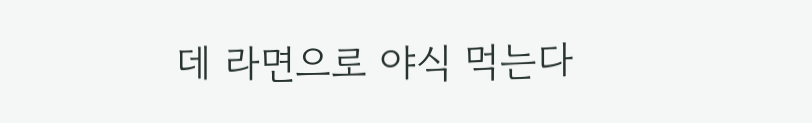데 라면으로 야식 먹는다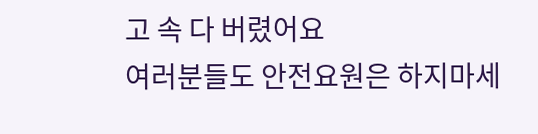고 속 다 버렸어요
여러분들도 안전요원은 하지마세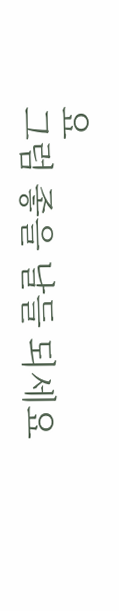요
그럼 좋을 날들 되세요